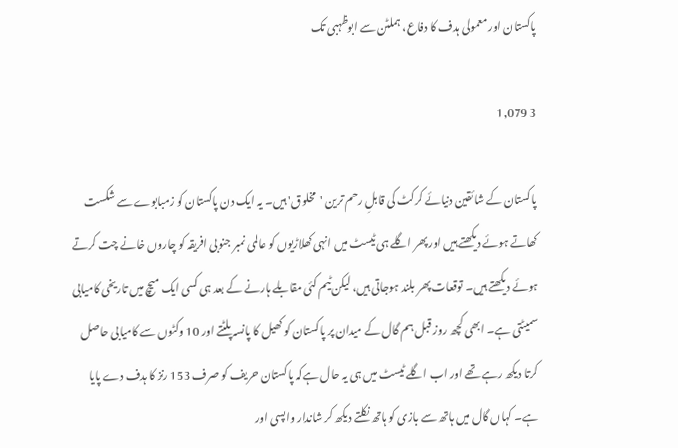پاکستان اور معمولی ہدف کا دفاع، ہملٹن سے ابوظہبی تک

3 1,079

پاکستان کے شائقین دنیائے کرکٹ کی قابلِ رحم ترین 'مخلوق' ہیں۔ یہ ایک دن پاکستان کو زمبابوے سے شکست کھاتے ہوئے دیکھتے ہیں اور پھر اگلے ہی ٹیسٹ میں انہی کھلاڑیوں کو عالمی نمبر جنوبی افریقہ کو چاروں خانے چت کرتے ہوئے دیکھتے ہیں۔ توقعات پھر بلند ہوجاتی ہیں، لیکن ٹیم کئی مقابلے ہارنے کے بعد ہی کسی ایک میچ میں تاریخی کامیابی سمیٹتی ہے۔ ابھی کچھ روز قبل ہم گال کے میدان پر پاکستان کو کھیل کا پانسہ پلٹتے اور 10 وکٹوں سے کامیابی حاصل کرتا دیکھ رہے تھے اور اب اگلے ٹیسٹ میں ہی یہ حال ہےکہ پاکستان حریف کو صرف 153 رنز کا ہدف دے پایا ہے۔ کہاں گال میں ہاتھ سے بازی کو ہاتھ نکلتے دیکھ کر شاندار واپسی اور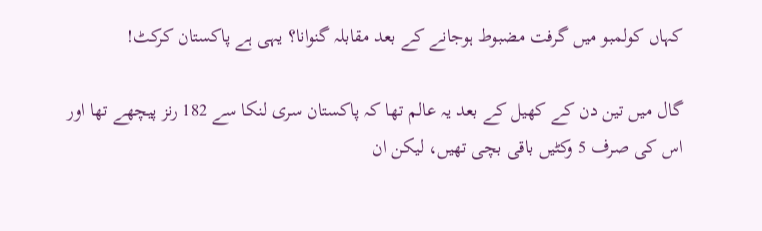کہاں کولمبو میں گرفت مضبوط ہوجانے کے بعد مقابلہ گنوانا؟ یہی ہے پاکستان کرکٹ!

گال میں تین دن کے کھیل کے بعد یہ عالم تھا کہ پاکستان سری لنکا سے 182 رنز پیچھے تھا اور اس کی صرف 5 وکٹیں باقی بچی تھیں، لیکن ان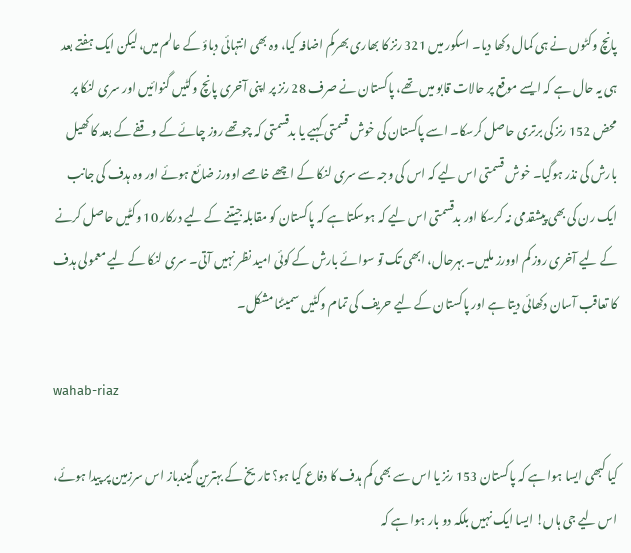پانچ وکٹوں نے ہی کمال دکھا دیا۔ اسکور میں 321 رنز کا بھاری بھرکم اضافہ کیا، وہ بھی انتہائی دباؤ کے عالم میں، لیکن ایک ہفتے بعد ہی یہ حال ہے کہ ایسے موقع پر حالات قابو میں تھے، پاکستان نے صرف 28 رنز پر اپنی آخری پانچ وکٹیں گنوائیں اور سری لنکا پر محض 152 رنز کی برتری حاصل کرسکا۔ اسے پاکستان کی خوش قسمتی کہیے یا بدقسمتی کہ چوتھے روز چائے کے وقفے کے بعد کا کھیل بارش کی نذر ہوگیا۔ خوش قسمتی اس لیے کہ اس کی وجہ سے سری لنکا کے اچھے خاصے اوورز ضائع ہوئے اور وہ ہدف کی جانب ایک رن کی بھی پیشقدمی نہ کرسکا اور بدقسمتی اس لیے کہ ہوسکتا ہے کہ پاکستان کو مقابلہ جیتنے کے لیے درکار 10 وکٹیں حاصل کرنے کے لیے آخری روز کم اوورز ملیں۔ بہرحال، ابھی تک تو سوائے بارش کے کوئی امید نظر نہیں آتی۔ سری لنکا کے لیے معمولی ہدف کا تعاقب آسان دکھائی دیتا ہے اور پاکستان کے لیے حریف کی تمام وکٹیں سمیٹنا مشکل۔

wahab-riaz

کیا کبھی ایسا ہوا ہے کہ پاکستان 153 رنز یا اس سے بھی کم ہدف کا دفاع کیا ہو؟ تاریخ کے بہترین گیندباز اس سرزمین پر پیدا ہوئے، اس لیے جی ہاں! ایسا ایک نہیں بلکہ دو بار ہوا ہے کہ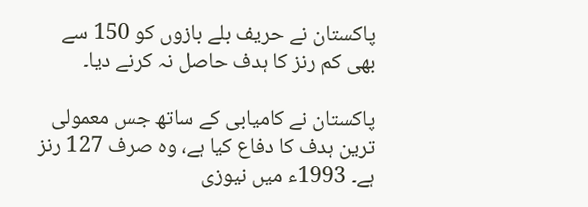پاکستان نے حریف بلے بازوں کو 150 سے بھی کم رنز کا ہدف حاصل نہ کرنے دیا۔

پاکستان نے کامیابی کے ساتھ جس معمولی ترین ہدف کا دفاع کیا ہے، وہ صرف 127 رنز ہے۔ 1993ء میں نیوزی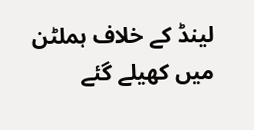لینڈ کے خلاف ہملٹن میں کھیلے گئے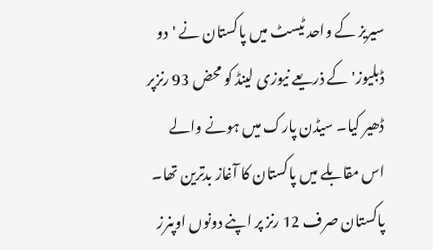سیریز کے واحد ٹیسٹ میں پاکستان نے 'دو ڈبلیوز' کے ذریعے نیوزی لینڈ کو محض 93 رنزپر ڈھیر کیا۔ سیڈن پارک میں ہونے والے اس مقابلے میں پاکستان کا آغاز بدترین تھا۔ پاکستان صرف 12 رنز پر اپنے دونوں اوپنرز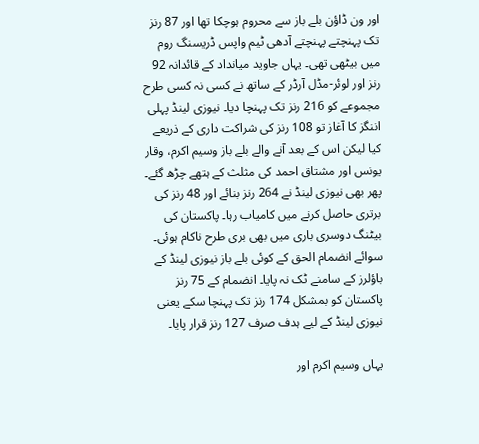اور ون ڈاؤن بلے باز سے محروم ہوچکا تھا اور 87 رنز تک پہنچتے پہنچتے آدھی ٹیم واپس ڈریسنگ روم میں بیٹھی تھی۔ یہاں جاوید میانداد کے قائدانہ 92 رنز اور لوئر-مڈل آرڈر کے ساتھ نے کسی نہ کسی طرح مجموعے کو 216 رنز تک پہنچا دیا۔ نیوزی لینڈ پہلی اننگز کا آغاز تو 108 رنز کی شراکت داری کے ذریعے کیا لیکن اس کے بعد آنے والے بلے باز وسیم اکرم، وقار یونس اور مشتاق احمد کی مثلث کے ہتھے چڑھ گئے۔ پھر بھی نیوزی لینڈ نے 264 رنز بنائے اور 48 رنز کی برتری حاصل کرنے میں کامیاب رہا۔ پاکستان کی بیٹنگ دوسری باری میں بھی بری طرح ناکام ہوئی۔ سوائے انضمام الحق کے کوئی بلے باز نیوزی لینڈ کے باؤلرز کے سامنے ٹک نہ پایا۔ انضمام کے 75 رنز پاکستان کو بمشکل 174 رنز تک پہنچا سکے یعنی نیوزی لینڈ کے لیے ہدف صرف 127 رنز قرار پایا۔

یہاں وسیم اکرم اور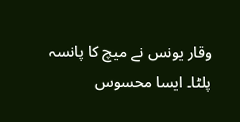وقار یونس نے میچ کا پانسہ پلٹا۔ ایسا محسوس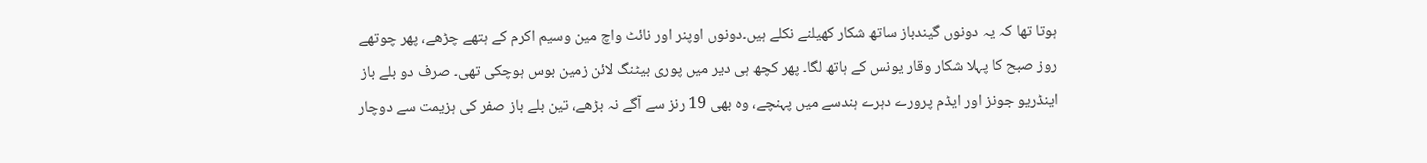ہوتا تھا کہ یہ دونوں گیندباز ساتھ شکار کھیلنے نکلے ہیں۔دونوں اوپنر اور نائٹ واچ مین وسیم اکرم کے ہتھے چڑھے، پھر چوتھے روز صبح کا پہلا شکار وقار یونس کے ہاتھ لگا۔ پھر کچھ ہی دیر میں پوری بیٹنگ لائن زمین بوس ہوچکی تھی۔ صرف دو بلے باز اینڈریو جونز اور ایڈم پرورے دہرے ہندسے میں پہنچے، وہ بھی 19 رنز سے آگے نہ بڑھے، تین بلے باز صفر کی ہزیمت سے دوچار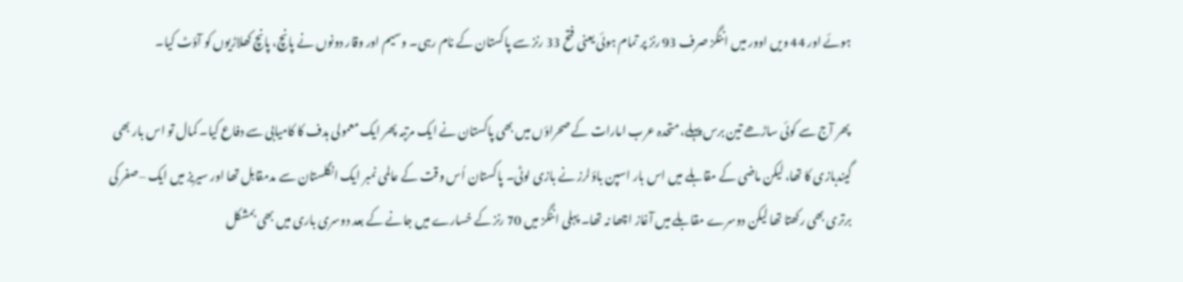ہوئے اور 44 ویں اوور میں اننگز صرف 93 رنز پر تمام ہوئی یعنی فتح 33 رنز سے پاکستان کے نام رہی۔ وسیم اور وقار دونوں نے پانچ، پانچ کھلاڑیوں کو آؤٹ کیا۔

پھر آج سے کوئی ساڑھے تین برس پہلے، متحدہ عرب امارات کے صحراؤں میں بھی پاکستان نے ایک مرتبہ پھر ایک معمولی ہدف کا کامیابی سے دفاع کیا۔ کمال تو اس بار بھی گیندبازی کا تھا، لیکن ماضی کے مقابلے میں اس بار اسپن باؤلرز نے بازی لوٹی۔ پاکستان اُس وقت کے عالمی نمبر ایک انگلستان سے مدمقابل تھا اور سیریز میں ایک –صفر کی برتری بھی رکھتا تھا لیکن دوسرے مقابلے میں آغاز اچھا نہ تھا۔ پہلی اننگز میں 70 رنز کے خسارے میں جانے کے بعد دوسری باری میں بھی بمشکل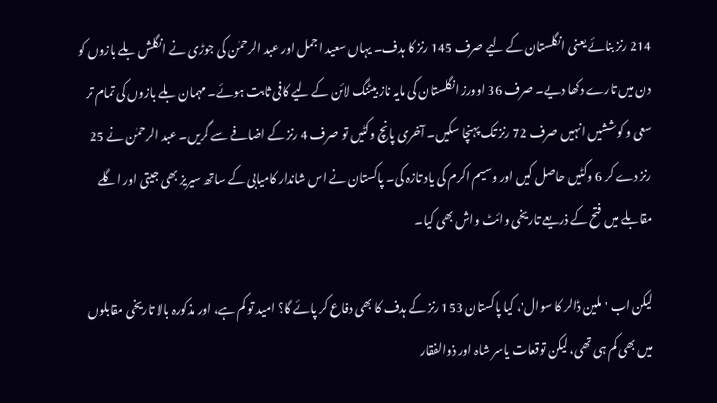214 رنز بنائے یعنی انگلستان کے لیے صرف 145 رنز کا ہدف۔ یہاں سعید اجمل اور عبد الرحمٰن کی جوڑی نے انگلش بلے بازوں کو دن میں تارے دکھا دیے۔ صرف 36 اوورز انگلستان کی مایہ ناز بیٹنگ لائن کے لیے کافی ثابت ہوئے۔ مہمان بلے بازوں کی تمام تر سعی و کوششیں انہیں صرف 72 رنز تک پہنچا سکیں۔ آخری پانچ وکٹیں تو صرف 4 رنز کے اضافے سے گریں۔ عبد الرحمٰن نے 25 رنز دے کر 6 وکٹیں حاصل کیں اور وسیم اکرم کی یاد تازہ کی۔ پاکستان نے اس شاندار کامیابی کے ساتھ سیریز بھی جیتی اور اگلے مقابلے میں فتح کے ذریعے تاریخی وائٹ واش بھی کیا۔

لیکن اب 'ملین ڈالر کا سوال'، کیا پاکستان 153 رنز کے ہدف کا بھی دفاع کر پائے گا؟ امید تو کم ہے، اور مذکورہ بالا تاریخی مقابلوں میں بھی کم ہی تھی، لیکن توقعات یاسر شاہ اور ذوالفقار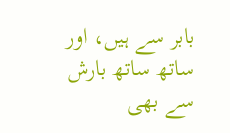بابر سے ہیں، اور ساتھ ساتھ بارش سے بھی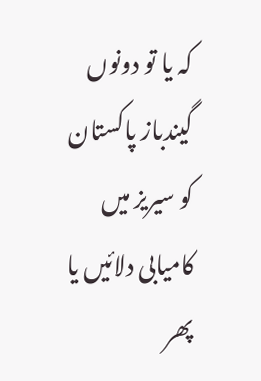کہ یا تو دونوں گیندباز پاکستان کو سیریز میں کامیابی دلائیں یا پھر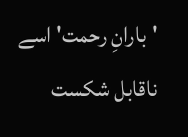'بارانِ رحمت' اسے ناقابل شکست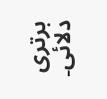برتری دلائی۔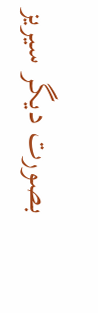بصورت دیگر سیریز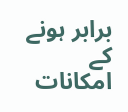برابر ہونے کے امکانات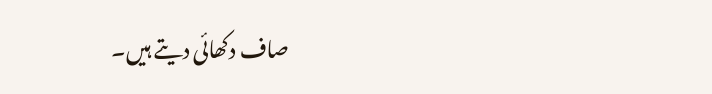صاف دکھائی دیتے ہیں۔